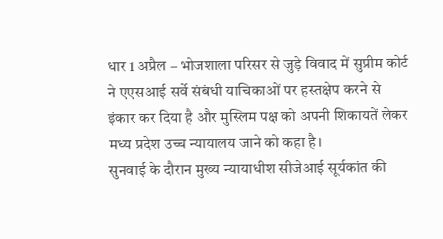धार 1 अप्रैल – भोजशाला परिसर से जुड़े विवाद में सुप्रीम कोर्ट ने एएसआई सर्वे संबंधी याचिकाओं पर हस्तक्षेप करने से इंकार कर दिया है और मुस्लिम पक्ष को अपनी शिकायतें लेकर मध्य प्रदेश उच्च न्यायालय जाने को कहा है।
सुनवाई के दौरान मुख्य न्यायाधीश सीजेआई सूर्यकांत की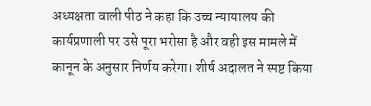अध्यक्षता वाली पीठ ने कहा कि उच्च न्यायालय की कार्यप्रणाली पर उसे पूरा भरोसा है और वही इस मामले में कानून के अनुसार निर्णय करेगा। शीर्ष अदालत ने स्पष्ट किया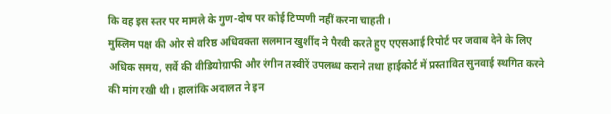कि वह इस स्तर पर मामले के गुण-दोष पर कोई टिप्पणी नहीं करना चाहती।
मुस्लिम पक्ष की ओर से वरिष्ठ अधिवक्ता सलमान खुर्शीद ने पैरवी करते हुए एएसआई रिपोर्ट पर जवाब देने के लिए अधिक समय, सर्वे की वीडियोग्राफी और रंगीन तस्वीरें उपलब्ध कराने तथा हाईकोर्ट में प्रस्तावित सुनवाई स्थगित करने की मांग रखी थी। हालांकि अदालत ने इन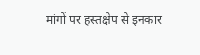मांगों पर हस्तक्षेप से इनकार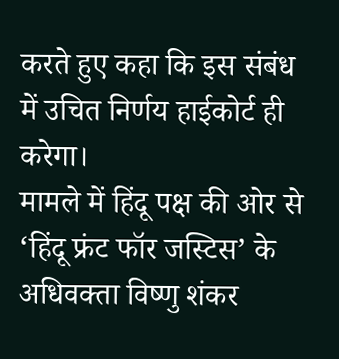करते हुए कहा कि इस संबंध में उचित निर्णय हाईकोर्ट ही करेगा।
मामले में हिंदू पक्ष की ओर से ‘हिंदू फ्रंट फॉर जस्टिस’ के अधिवक्ता विष्णु शंकर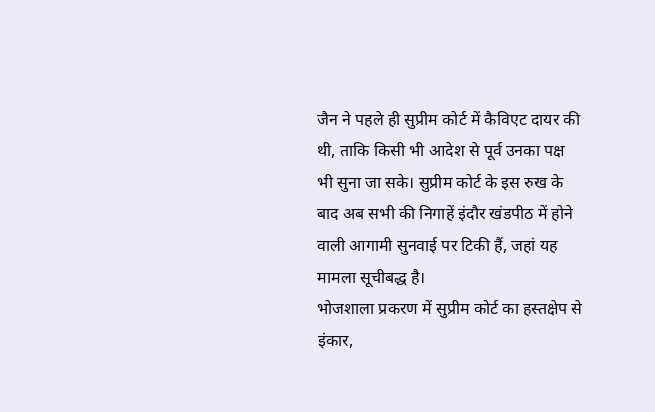जैन ने पहले ही सुप्रीम कोर्ट में कैविएट दायर की थी, ताकि किसी भी आदेश से पूर्व उनका पक्ष भी सुना जा सके। सुप्रीम कोर्ट के इस रुख के बाद अब सभी की निगाहें इंदौर खंडपीठ में होने वाली आगामी सुनवाई पर टिकी हैं, जहां यह मामला सूचीबद्ध है।
भोजशाला प्रकरण में सुप्रीम कोर्ट का हस्तक्षेप से इंकार,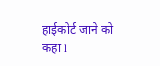हाईकोर्ट जाने को कहा l